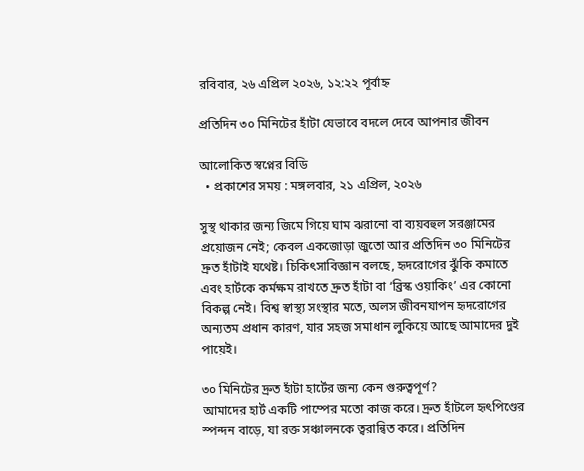রবিবার, ২৬ এপ্রিল ২০২৬, ১২:২২ পূর্বাহ্ন

প্রতিদিন ৩০ মিনিটের হাঁটা যেভাবে বদলে দেবে আপনার জীবন

আলোকিত স্বপ্নের বিডি
  • প্রকাশের সময় : মঙ্গলবার, ২১ এপ্রিল, ২০২৬

সুস্থ থাকার জন্য জিমে গিয়ে ঘাম ঝরানো বা ব্যয়বহুল সরঞ্জামের প্রয়োজন নেই; কেবল একজোড়া জুতো আর প্রতিদিন ৩০ মিনিটের দ্রুত হাঁটাই যথেষ্ট। চিকিৎসাবিজ্ঞান বলছে, হৃদরোগের ঝুঁকি কমাতে এবং হার্টকে কর্মক্ষম রাখতে দ্রুত হাঁটা বা ‘ব্রিস্ক ওয়াকিং’ এর কোনো বিকল্প নেই। বিশ্ব স্বাস্থ্য সংস্থার মতে, অলস জীবনযাপন হৃদরোগের অন্যতম প্রধান কারণ, যার সহজ সমাধান লুকিয়ে আছে আমাদের দুই পায়েই।

৩০ মিনিটের দ্রুত হাঁটা হার্টের জন্য কেন গুরুত্বপূর্ণ?
আমাদের হার্ট একটি পাম্পের মতো কাজ করে। দ্রুত হাঁটলে হৃৎপিণ্ডের স্পন্দন বাড়ে, যা রক্ত সঞ্চালনকে ত্বরান্বিত করে। প্রতিদিন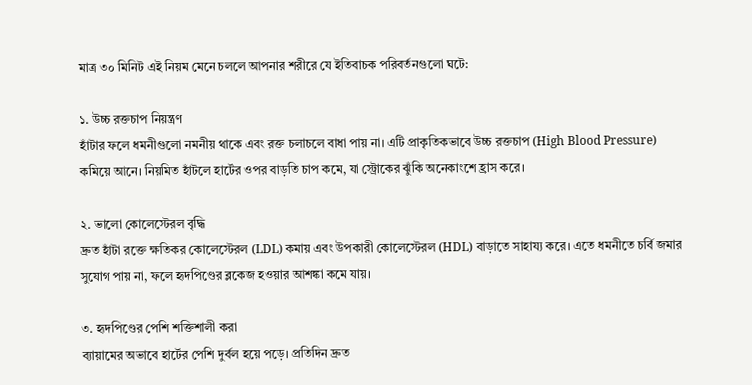মাত্র ৩০ মিনিট এই নিয়ম মেনে চললে আপনার শরীরে যে ইতিবাচক পরিবর্তনগুলো ঘটে:

১. উচ্চ রক্তচাপ নিয়ন্ত্রণ
হাঁটার ফলে ধমনীগুলো নমনীয় থাকে এবং রক্ত চলাচলে বাধা পায় না। এটি প্রাকৃতিকভাবে উচ্চ রক্তচাপ (High Blood Pressure) কমিয়ে আনে। নিয়মিত হাঁটলে হার্টের ওপর বাড়তি চাপ কমে, যা স্ট্রোকের ঝুঁকি অনেকাংশে হ্রাস করে।

২. ভালো কোলেস্টেরল বৃদ্ধি
দ্রুত হাঁটা রক্তে ক্ষতিকর কোলেস্টেরল (LDL) কমায় এবং উপকারী কোলেস্টেরল (HDL) বাড়াতে সাহায্য করে। এতে ধমনীতে চর্বি জমার সুযোগ পায় না, ফলে হৃদপিণ্ডের ব্লকেজ হওয়ার আশঙ্কা কমে যায়।

৩. হৃদপিণ্ডের পেশি শক্তিশালী করা
ব্যায়ামের অভাবে হার্টের পেশি দুর্বল হয়ে পড়ে। প্রতিদিন দ্রুত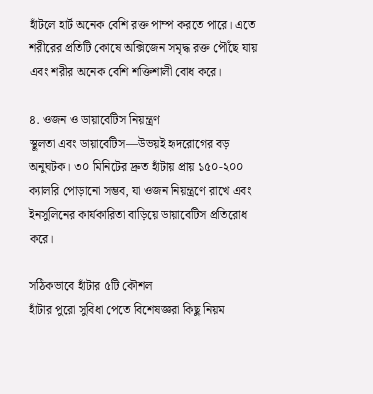হাঁটলে হার্ট অনেক বেশি রক্ত পাম্প করতে পারে। এতে শরীরের প্রতিটি কোষে অক্সিজেন সমৃদ্ধ রক্ত পৌঁছে যায় এবং শরীর অনেক বেশি শক্তিশালী বোধ করে।

৪. ওজন ও ডায়াবেটিস নিয়ন্ত্রণ
স্থূলতা এবং ডায়াবেটিস—উভয়ই হৃদরোগের বড় অনুঘটক। ৩০ মিনিটের দ্রুত হাঁটায় প্রায় ১৫০-২০০ ক্যালরি পোড়ানো সম্ভব, যা ওজন নিয়ন্ত্রণে রাখে এবং ইনসুলিনের কার্যকারিতা বাড়িয়ে ডায়াবেটিস প্রতিরোধ করে।

সঠিকভাবে হাঁটার ৫টি কৌশল
হাঁটার পুরো সুবিধা পেতে বিশেষজ্ঞরা কিছু নিয়ম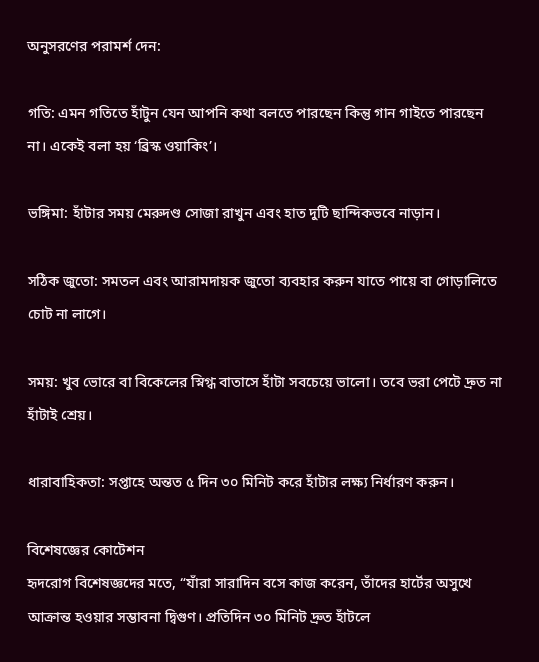অনুসরণের পরামর্শ দেন:

গতি: এমন গতিতে হাঁটুন যেন আপনি কথা বলতে পারছেন কিন্তু গান গাইতে পারছেন না। একেই বলা হয় ‘ব্রিস্ক ওয়াকিং’।

ভঙ্গিমা: হাঁটার সময় মেরুদণ্ড সোজা রাখুন এবং হাত দুটি ছান্দিকভবে নাড়ান।

সঠিক জুতো: সমতল এবং আরামদায়ক জুতো ব্যবহার করুন যাতে পায়ে বা গোড়ালিতে চোট না লাগে।

সময়: খুব ভোরে বা বিকেলের স্নিগ্ধ বাতাসে হাঁটা সবচেয়ে ভালো। তবে ভরা পেটে দ্রুত না হাঁটাই শ্রেয়।

ধারাবাহিকতা: সপ্তাহে অন্তত ৫ দিন ৩০ মিনিট করে হাঁটার লক্ষ্য নির্ধারণ করুন।

বিশেষজ্ঞের কোটেশন
হৃদরোগ বিশেষজ্ঞদের মতে, “যাঁরা সারাদিন বসে কাজ করেন, তাঁদের হার্টের অসুখে আক্রান্ত হওয়ার সম্ভাবনা দ্বিগুণ। প্রতিদিন ৩০ মিনিট দ্রুত হাঁটলে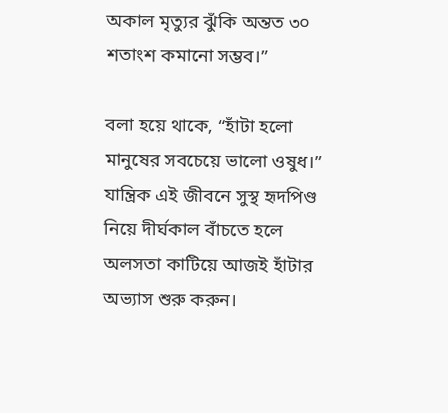অকাল মৃত্যুর ঝুঁকি অন্তত ৩০ শতাংশ কমানো সম্ভব।”

বলা হয়ে থাকে, “হাঁটা হলো মানুষের সবচেয়ে ভালো ওষুধ।” যান্ত্রিক এই জীবনে সুস্থ হৃদপিণ্ড নিয়ে দীর্ঘকাল বাঁচতে হলে অলসতা কাটিয়ে আজই হাঁটার অভ্যাস শুরু করুন।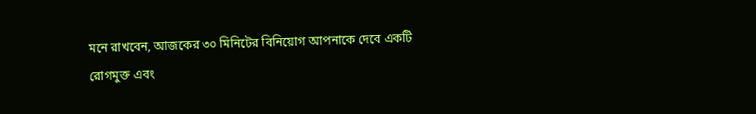মনে রাখবেন, আজকের ৩০ মিনিটের বিনিয়োগ আপনাকে দেবে একটি রোগমুক্ত এবং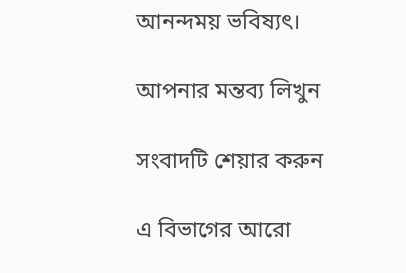আনন্দময় ভবিষ্যৎ।

আপনার মন্তব্য লিখুন

সংবাদটি শেয়ার করুন

এ বিভাগের আরো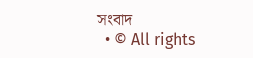সংবাদ
  • © All rights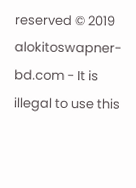reserved © 2019 alokitoswapner-bd.com - It is illegal to use this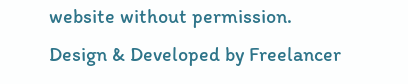website without permission.
Design & Developed by Freelancer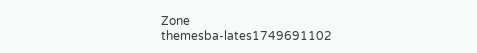Zone
themesba-lates1749691102